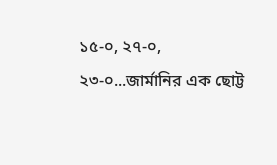১৫-০, ২৭-০, ২৩-০...জার্মানির এক ছোট্ট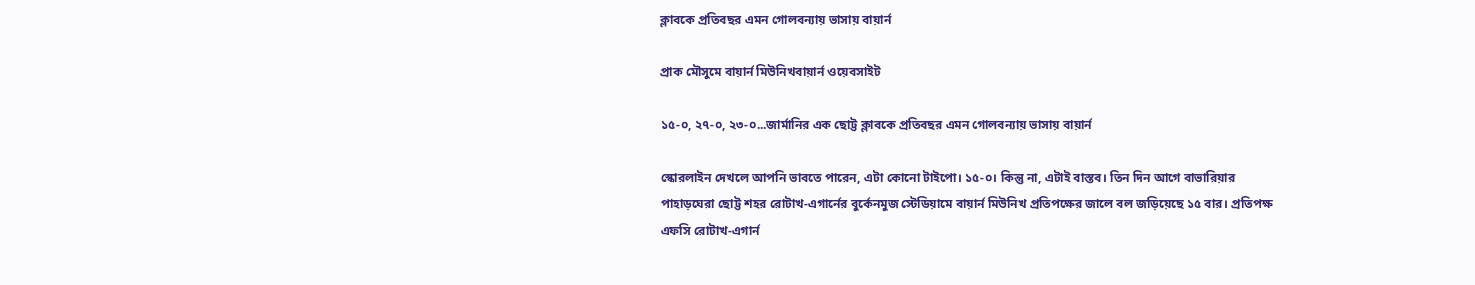ক্লাবকে প্রতিবছর এমন গোলবন্যায় ভাসায় বায়ার্ন

প্রাক মৌসুমে বায়ার্ন মিউনিখবায়ার্ন ওয়েবসাইট

১৫-০, ২৭-০, ২৩-০...জার্মানির এক ছোট্ট ক্লাবকে প্রতিবছর এমন গোলবন্যায় ভাসায় বায়ার্ন

স্কোরলাইন দেখলে আপনি ভাবতে পারেন, এটা কোনো টাইপো। ১৫-০। কিন্তু না, এটাই বাস্তব। তিন দিন আগে বাভারিয়ার পাহাড়ঘেরা ছোট্ট শহর রোটাখ-এগার্নের বুর্কেনমুজ স্টেডিয়ামে বায়ার্ন মিউনিখ প্রতিপক্ষের জালে বল জড়িয়েছে ১৫ বার। প্রতিপক্ষ এফসি রোটাখ-এগার্ন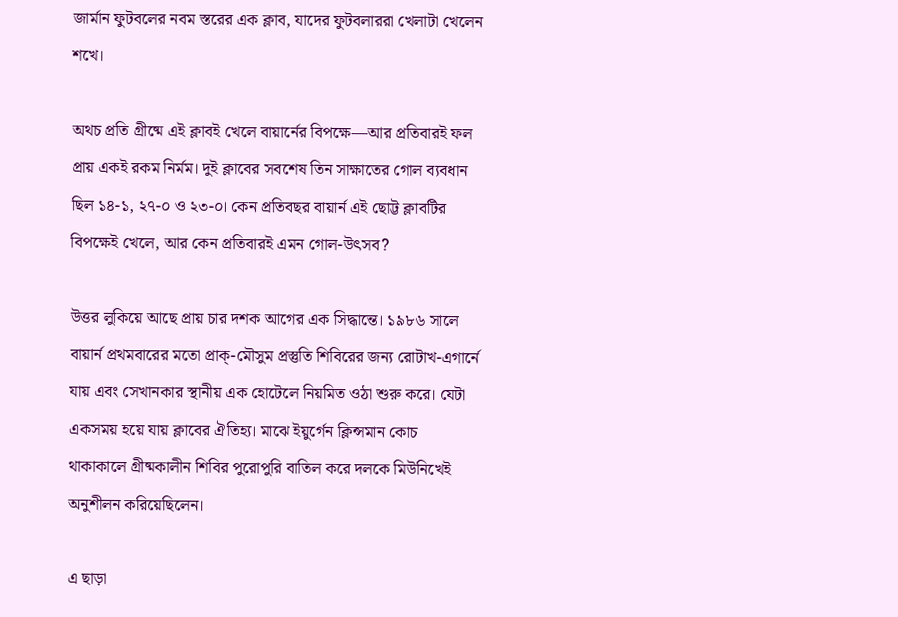জার্মান ফুটবলের নবম স্তরের এক ক্লাব, যাদের ফুটবলাররা খেলাটা খেলেন শখে।

অথচ প্রতি গ্রীষ্মে এই ক্লাবই খেলে বায়ার্নের বিপক্ষে—আর প্রতিবারই ফল প্রায় একই রকম নির্মম। দুই ক্লাবের সবশেষ তিন সাক্ষাতের গোল ব্যবধান ছিল ১৪-১, ২৭-০ ও ২৩-০। কেন প্রতিবছর বায়ার্ন এই ছোট্ট ক্লাবটির বিপক্ষেই খেলে, আর কেন প্রতিবারই এমন গোল-উৎসব?

উত্তর লুকিয়ে আছে প্রায় চার দশক আগের এক সিদ্ধান্তে। ১৯৮৬ সালে বায়ার্ন প্রথমবারের মতো প্রাক্‌-মৌসুম প্রস্তুতি শিবিরের জন্য রোটাখ-এগার্নে যায় এবং সেখানকার স্থানীয় এক হোটেলে নিয়মিত ওঠা শুরু করে। যেটা একসময় হয়ে যায় ক্লাবের ঐতিহ্য। মাঝে ইয়ুর্গেন ক্লিন্সমান কোচ থাকাকালে গ্রীষ্মকালীন শিবির পুরোপুরি বাতিল করে দলকে মিউনিখেই অনুশীলন করিয়েছিলেন।

এ ছাড়া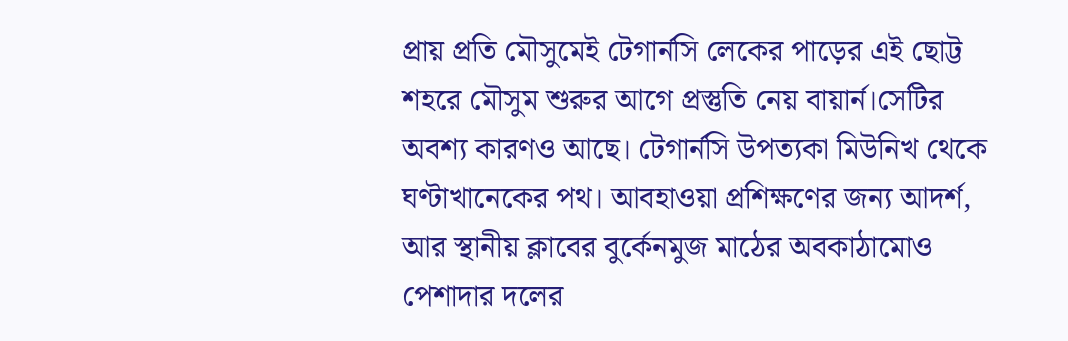প্রায় প্রতি মৌসুমেই টেগার্নসি লেকের পাড়ের এই ছোট্ট শহরে মৌসুম শুরুর আগে প্রস্তুতি নেয় বায়ার্ন।সেটির অবশ্য কারণও আছে। টেগার্নসি উপত্যকা মিউনিখ থেকে ঘণ্টাখানেকের পথ। আবহাওয়া প্রশিক্ষণের জন্য আদর্শ, আর স্থানীয় ক্লাবের বুর্কেনমুজ মাঠের অবকাঠামোও পেশাদার দলের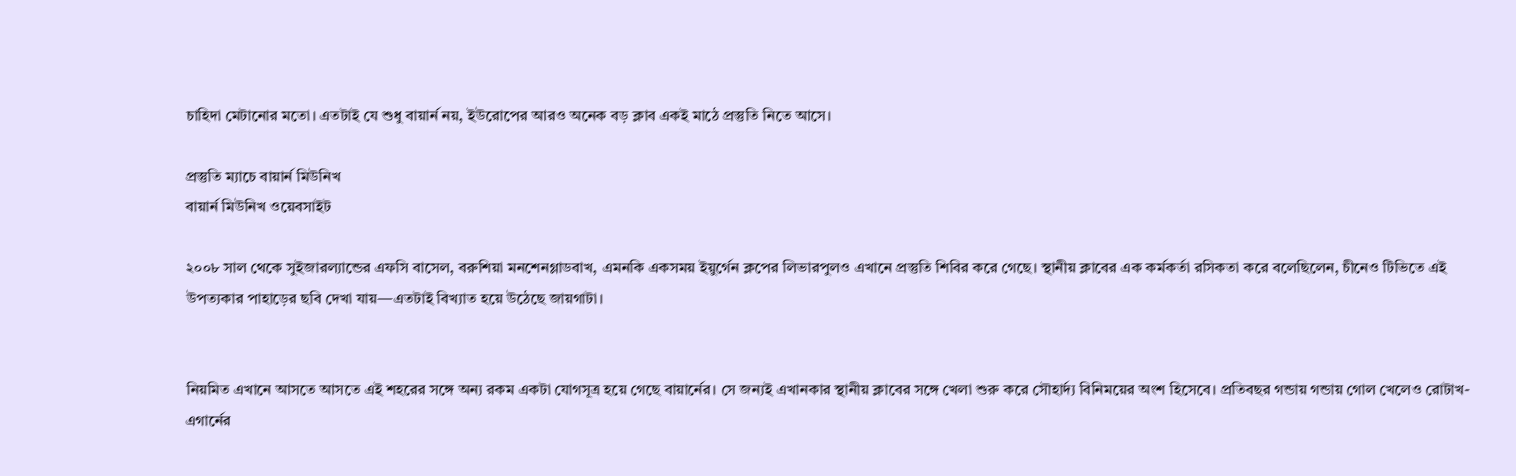চাহিদা মেটানোর মতো। এতটাই যে শুধু বায়ার্ন নয়, ইউরোপের আরও অনেক বড় ক্লাব একই মাঠে প্রস্তুতি নিতে আসে।

প্রস্তুতি ম্যাচে বায়ার্ন মিউনিখ
বায়ার্ন মিউনিখ ওয়েবসাইট

২০০৮ সাল থেকে সুইজারল্যান্ডের এফসি বাসেল, বরুশিয়া মনশেনগ্লাডবাখ, এমনকি একসময় ইয়ুর্গেন ক্লপের লিভারপুলও এখানে প্রস্তুতি শিবির করে গেছে। স্থানীয় ক্লাবের এক কর্মকর্তা রসিকতা করে বলেছিলেন, চীনেও টিভিতে এই উপত্যকার পাহাড়ের ছবি দেখা যায়—এতটাই বিখ্যাত হয়ে উঠেছে জায়গাটা।


নিয়মিত এখানে আসতে আসতে এই শহরের সঙ্গে অন্য রকম একটা যোগসূত্র হয়ে গেছে বায়ার্নের। সে জন্যই এখানকার স্থানীয় ক্লাবের সঙ্গে খেলা শুরু করে সৌহার্দ্য বিনিময়ের অংশ হিসেবে। প্রতিবছর গন্ডায় গন্ডায় গোল খেলেও রোটাখ-এগার্নের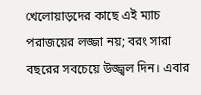খেলোয়াড়দের কাছে এই ম্যাচ পরাজয়ের লজ্জা নয়; বরং সারা বছরের সবচেয়ে উজ্জ্বল দিন। এবার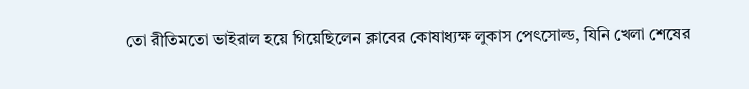তো রীতিমতো ভাইরাল হয়ে গিয়েছিলেন ক্লাবের কোষাধ্যক্ষ লুকাস পেৎসোল্ড, যিনি খেলা শেষের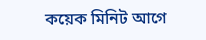কয়েক মিনিট আগে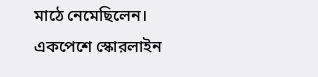মাঠে নেমেছিলেন। একপেশে স্কোরলাইন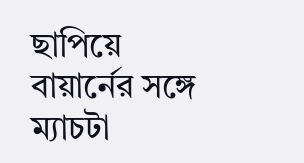ছাপিয়ে বায়ার্নের সঙ্গে ম্যাচটা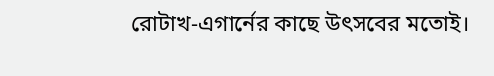রোটাখ-এগার্নের কাছে উৎসবের মতোই।